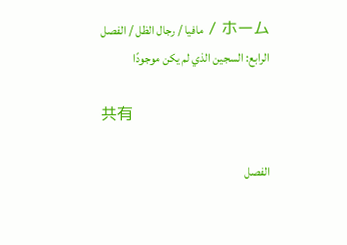ホーム / مافيا / رجال الظل / الفصل الرابع: السجين الذي لم يكن موجودًا

共有

الفصل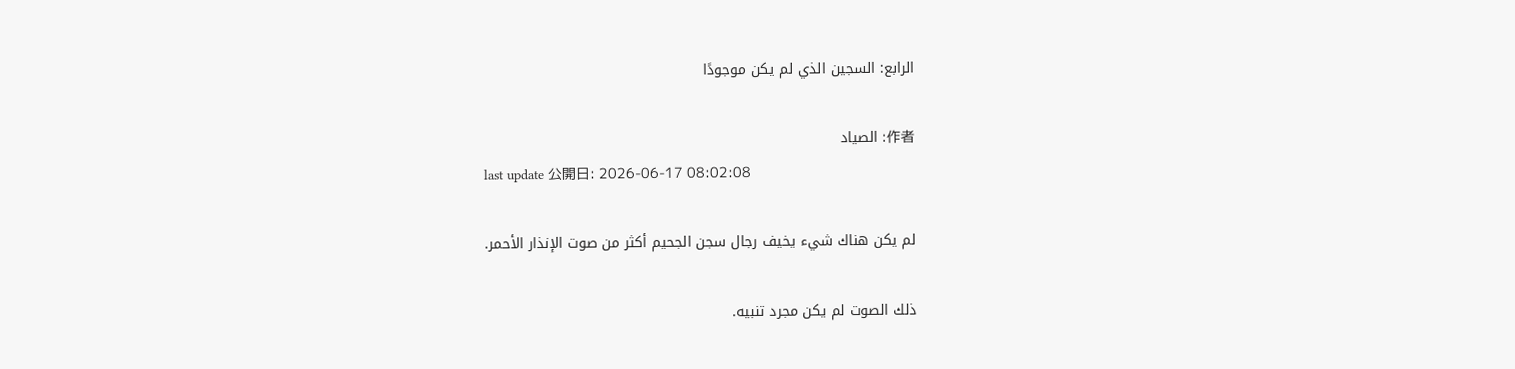الرابع: السجين الذي لم يكن موجودًا

作者: الصياد
last update 公開日: 2026-06-17 08:02:08

لم يكن هناك شيء يخيف رجال سجن الجحيم أكثر من صوت الإنذار الأحمر.

ذلك الصوت لم يكن مجرد تنبيه.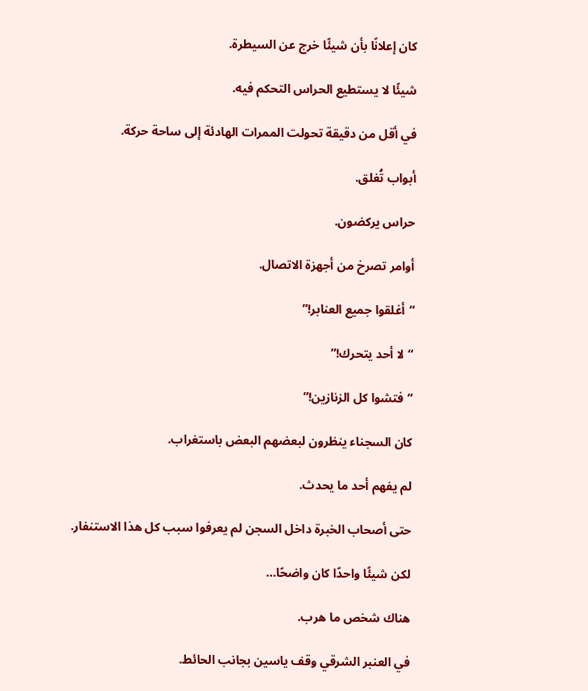كان إعلانًا بأن شيئًا خرج عن السيطرة.

شيئًا لا يستطيع الحراس التحكم فيه.

في أقل من دقيقة تحولت الممرات الهادئة إلى ساحة حركة.

أبواب تُغلق.

حراس يركضون.

أوامر تصرخ من أجهزة الاتصال.

“أغلقوا جميع العنابر!”

“لا أحد يتحرك!”

“فتشوا كل الزنازين!”

كان السجناء ينظرون لبعضهم البعض باستغراب.

لم يفهم أحد ما يحدث.

حتى أصحاب الخبرة داخل السجن لم يعرفوا سبب كل هذا الاستنفار.

لكن شيئًا واحدًا كان واضحًا…

هناك شخص ما هرب.

في العنبر الشرقي وقف ياسين بجانب الحائط.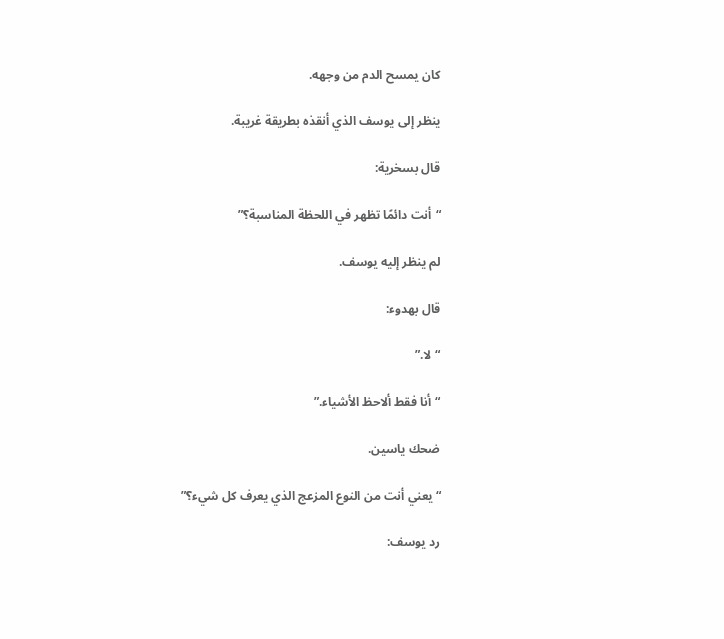كان يمسح الدم من وجهه.

ينظر إلى يوسف الذي أنقذه بطريقة غريبة.

قال بسخرية:

“أنت دائمًا تظهر في اللحظة المناسبة؟”

لم ينظر إليه يوسف.

قال بهدوء:

“لا.”

“أنا فقط ألاحظ الأشياء.”

ضحك ياسين.

“يعني أنت من النوع المزعج الذي يعرف كل شيء؟”

رد يوسف: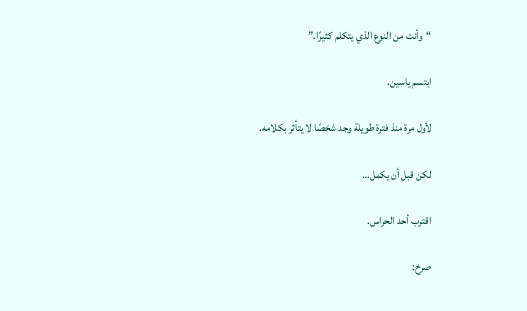“وأنت من النوع الذي يتكلم كثيرًا.”

ابتسم ياسين.

لأول مرة منذ فترة طويلة وجد شخصًا لا يتأثر بكلامه.

لكن قبل أن يكمل…

اقترب أحد الحراس.

صرخ: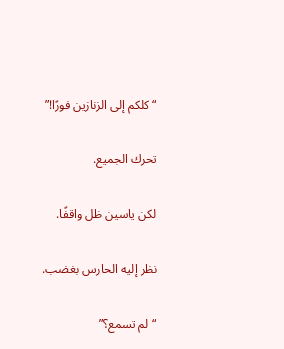“كلكم إلى الزنازين فورًا!”

تحرك الجميع.

لكن ياسين ظل واقفًا.

نظر إليه الحارس بغضب.

“لم تسمع؟”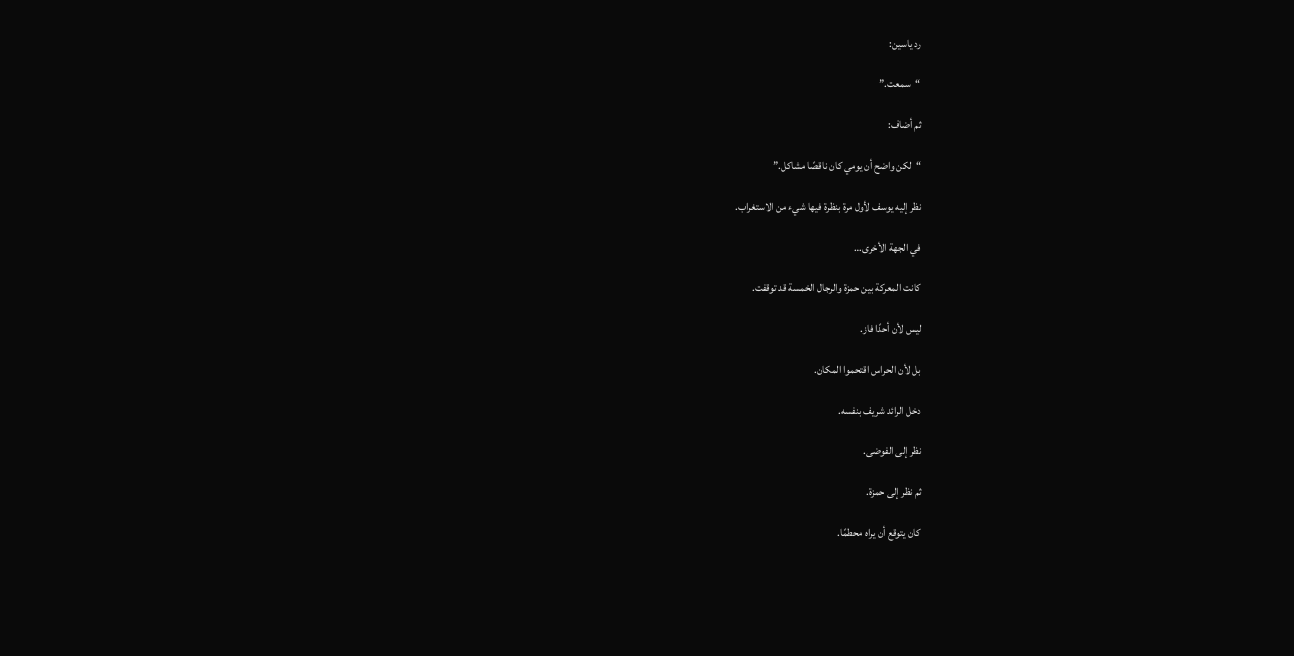رد ياسين:

“سمعت.”

ثم أضاف:

“لكن واضح أن يومي كان ناقصًا مشاكل.”

نظر إليه يوسف لأول مرة بنظرة فيها شيء من الاستغراب.

في الجهة الأخرى…

كانت المعركة بين حمزة والرجال الخمسة قد توقفت.

ليس لأن أحدًا فاز.

بل لأن الحراس اقتحموا المكان.

دخل الرائد شريف بنفسه.

نظر إلى الفوضى.

ثم نظر إلى حمزة.

كان يتوقع أن يراه محطمًا.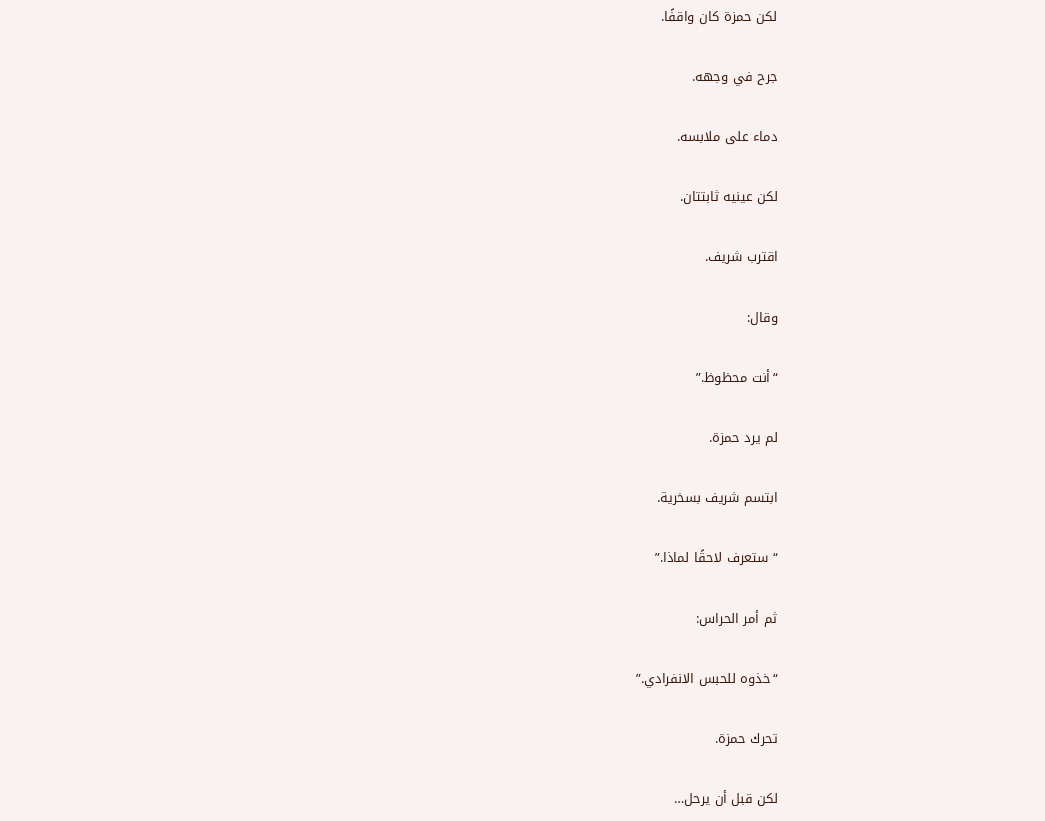لكن حمزة كان واقفًا.

جرح في وجهه.

دماء على ملابسه.

لكن عينيه ثابتتان.

اقترب شريف.

وقال:

“أنت محظوظ.”

لم يرد حمزة.

ابتسم شريف بسخرية.

“ستعرف لاحقًا لماذا.”

ثم أمر الحراس:

“خذوه للحبس الانفرادي.”

تحرك حمزة.

لكن قبل أن يرحل…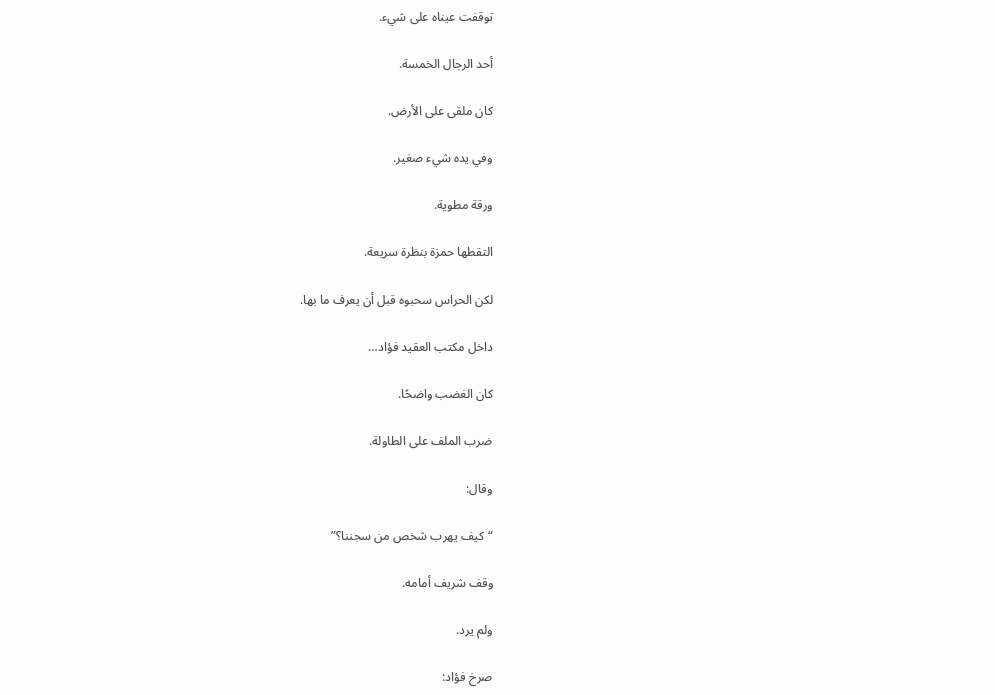توقفت عيناه على شيء.

أحد الرجال الخمسة.

كان ملقى على الأرض.

وفي يده شيء صغير.

ورقة مطوية.

التقطها حمزة بنظرة سريعة.

لكن الحراس سحبوه قبل أن يعرف ما بها.

داخل مكتب العقيد فؤاد…

كان الغضب واضحًا.

ضرب الملف على الطاولة.

وقال:

“كيف يهرب شخص من سجننا؟”

وقف شريف أمامه.

ولم يرد.

صرخ فؤاد: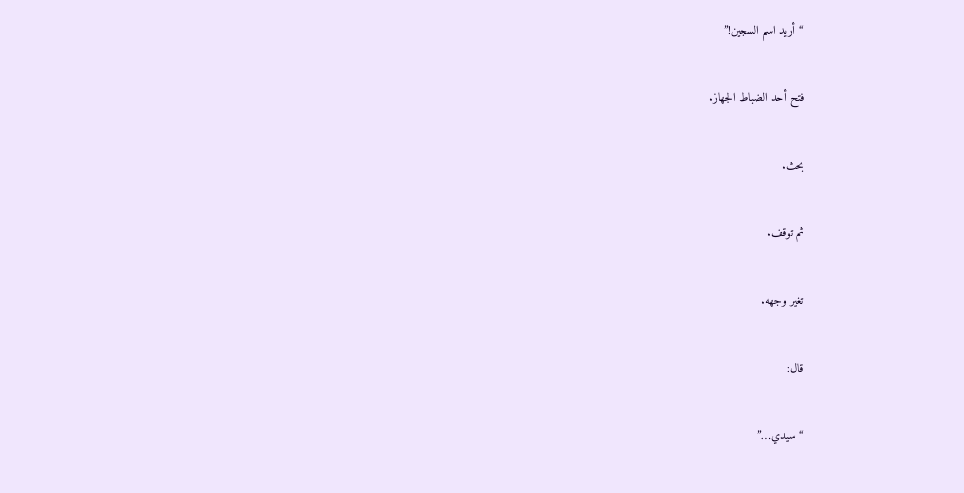“أريد اسم السجين!”

فتح أحد الضباط الجهاز.

بحث.

ثم توقف.

تغير وجهه.

قال:

“سيدي…”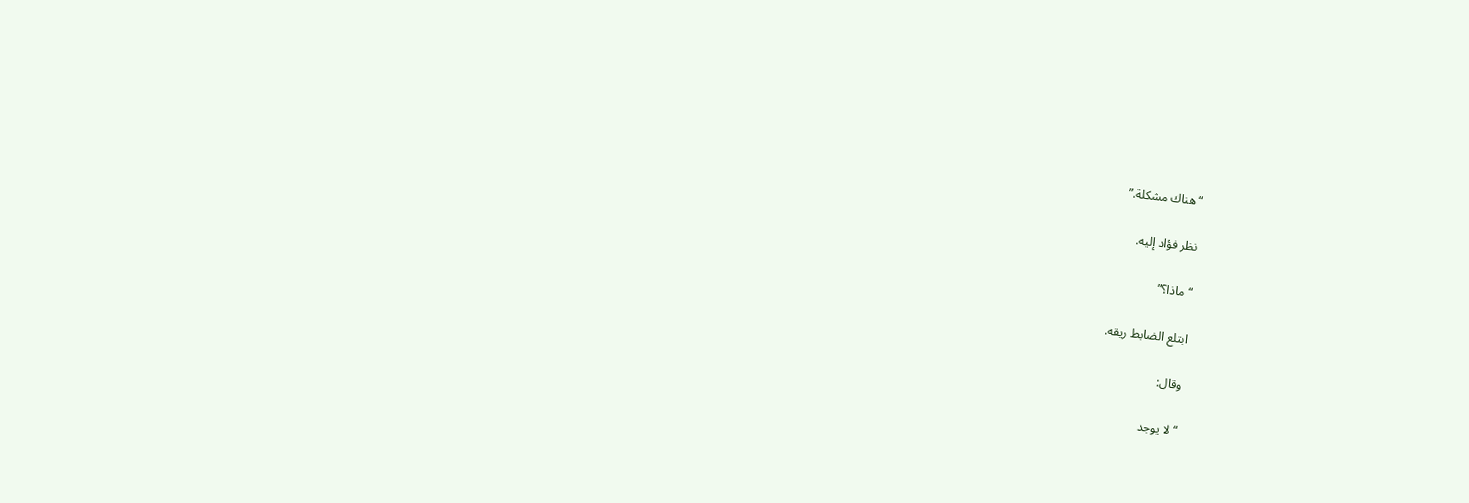“هناك مشكلة.”

نظر فؤاد إليه.

“ماذا؟”

ابتلع الضابط ريقه.

وقال:

“لا يوجد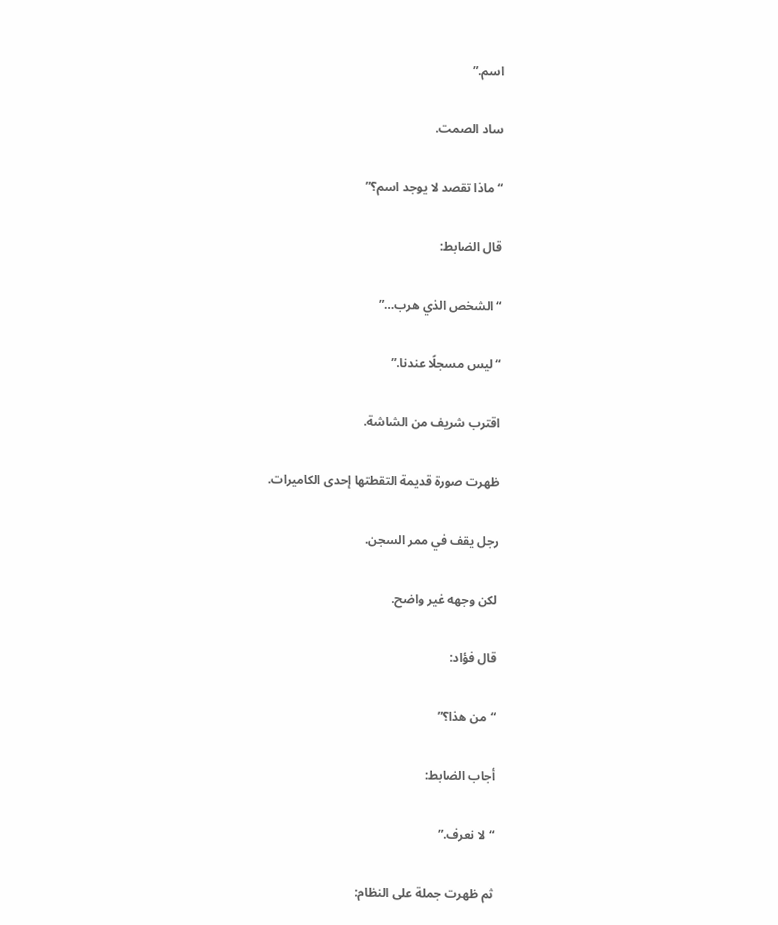اسم.”

ساد الصمت.

“ماذا تقصد لا يوجد اسم؟”

قال الضابط:

“الشخص الذي هرب…”

“ليس مسجلًا عندنا.”

اقترب شريف من الشاشة.

ظهرت صورة قديمة التقطتها إحدى الكاميرات.

رجل يقف في ممر السجن.

لكن وجهه غير واضح.

قال فؤاد:

“من هذا؟”

أجاب الضابط:

“لا نعرف.”

ثم ظهرت جملة على النظام: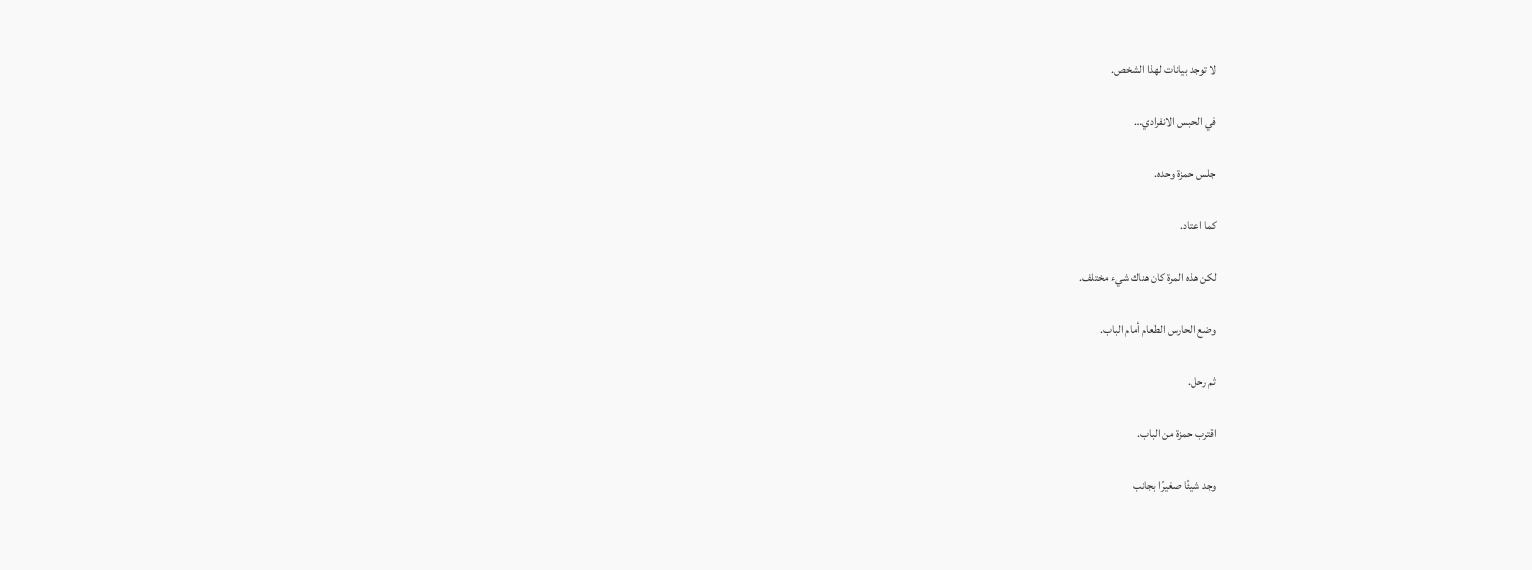لا توجد بيانات لهذا الشخص.

في الحبس الانفرادي…

جلس حمزة وحده.

كما اعتاد.

لكن هذه المرة كان هناك شيء مختلف.

وضع الحارس الطعام أمام الباب.

ثم رحل.

اقترب حمزة من الباب.

وجد شيئًا صغيرًا بجانب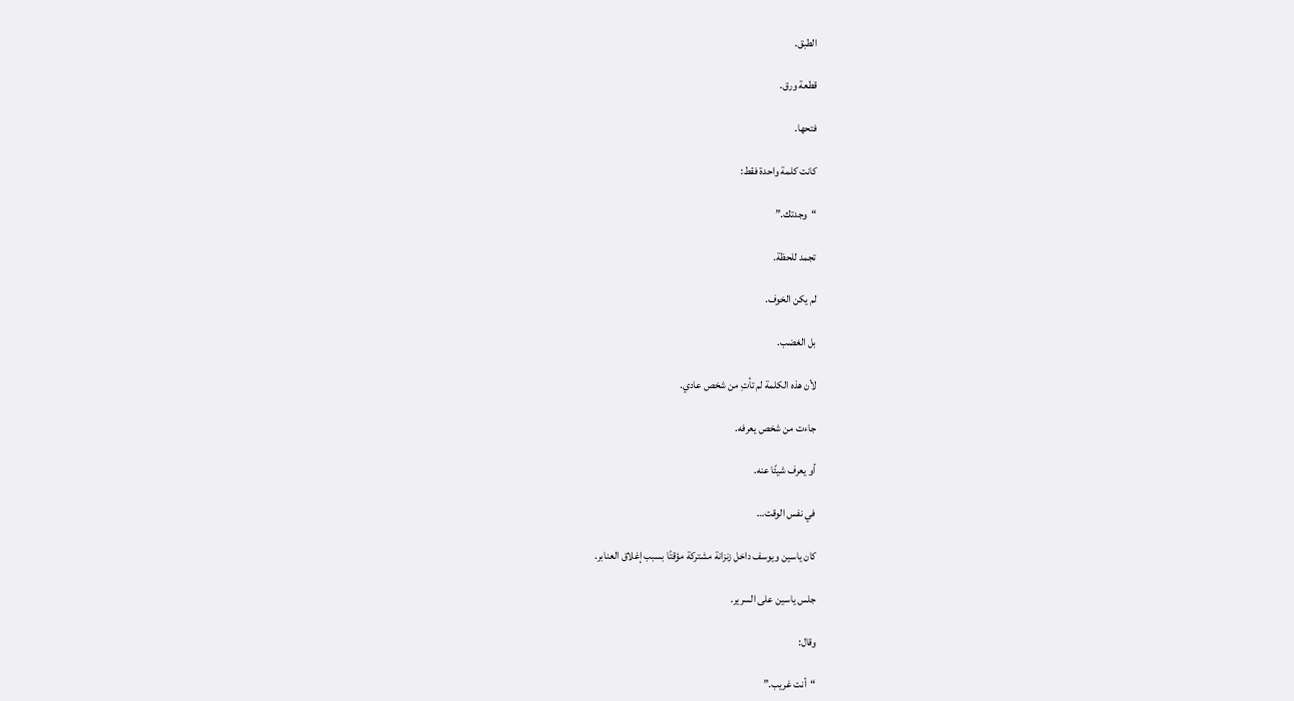الطبق.

قطعة ورق.

فتحها.

كانت كلمة واحدة فقط:

“وجدتك.”

تجمد للحظة.

لم يكن الخوف.

بل الغضب.

لأن هذه الكلمة لم تأتِ من شخص عادي.

جاءت من شخص يعرفه.

أو يعرف شيئًا عنه.

في نفس الوقت…

كان ياسين ويوسف داخل زنزانة مشتركة مؤقتًا بسبب إغلاق العنابر.

جلس ياسين على السرير.

وقال:

“أنت غريب.”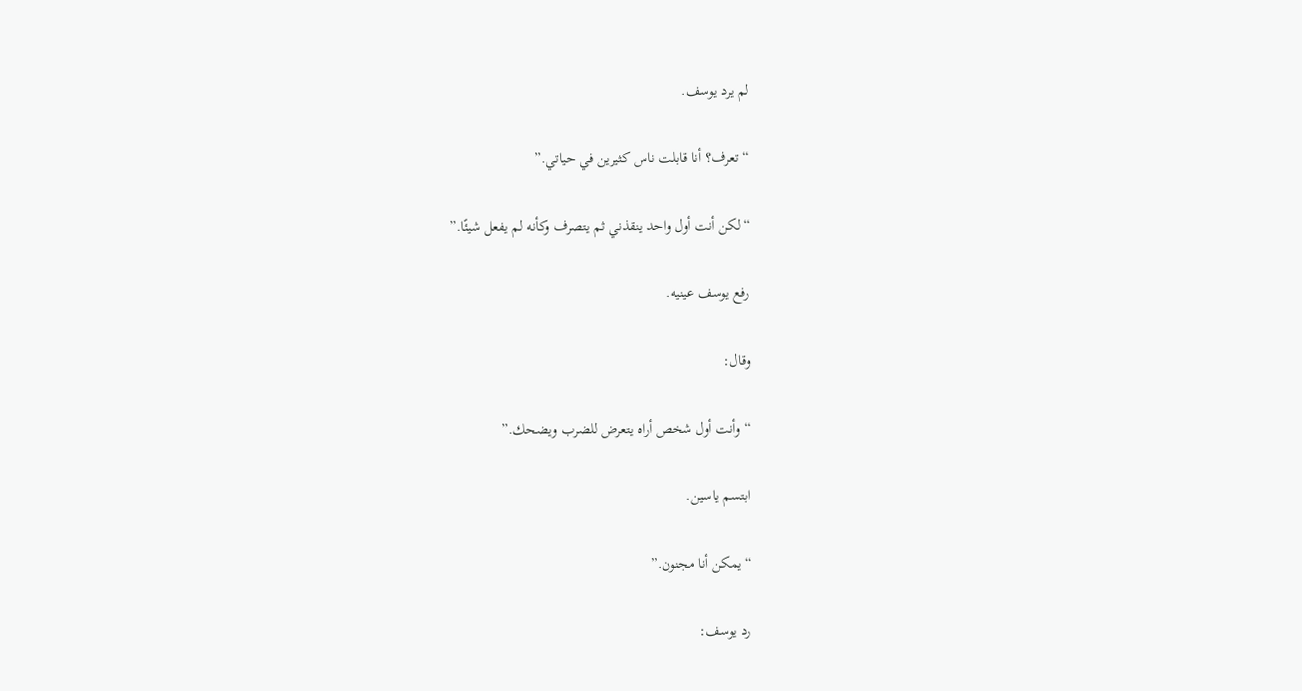لم يرد يوسف.

“تعرف؟ أنا قابلت ناس كثيرين في حياتي.”

“لكن أنت أول واحد ينقذني ثم يتصرف وكأنه لم يفعل شيئًا.”

رفع يوسف عينيه.

وقال:

“وأنت أول شخص أراه يتعرض للضرب ويضحك.”

ابتسم ياسين.

“يمكن أنا مجنون.”

رد يوسف: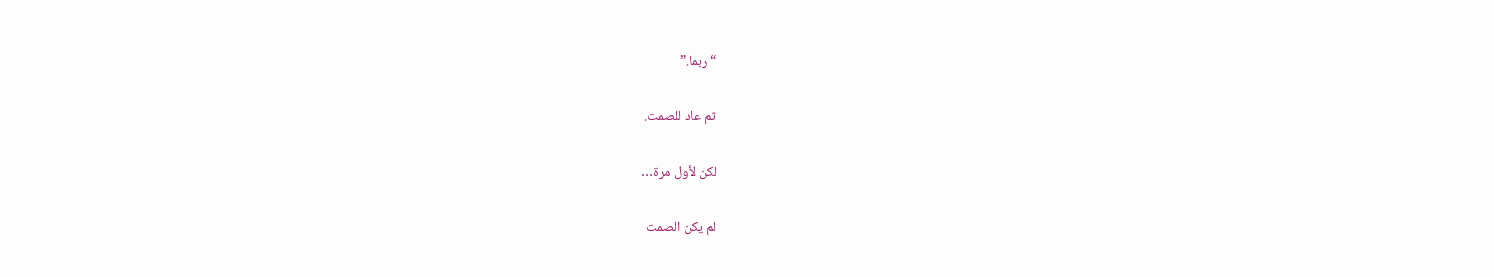“ربما.”

ثم عاد للصمت.

لكن لأول مرة…

لم يكن الصمت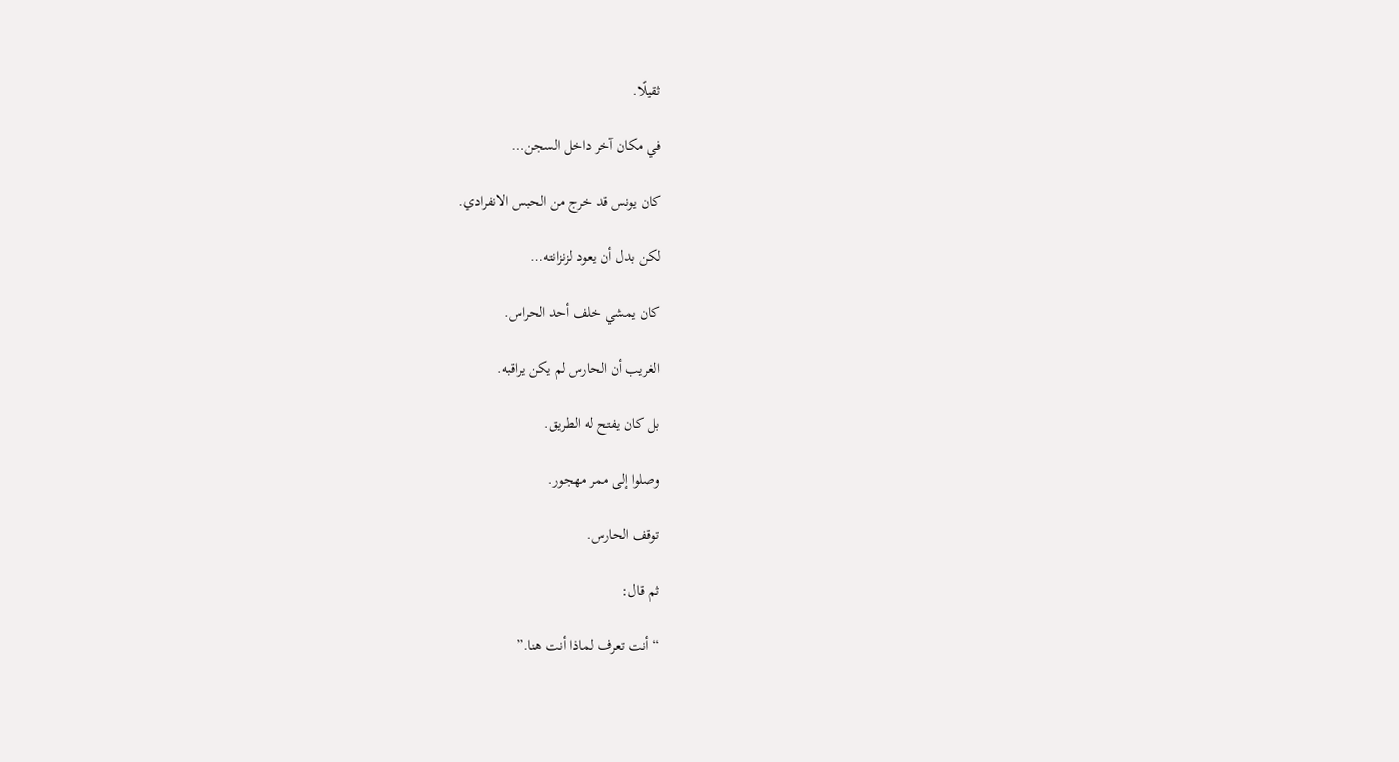ثقيلًا.

في مكان آخر داخل السجن…

كان يونس قد خرج من الحبس الانفرادي.

لكن بدل أن يعود لزنزانته…

كان يمشي خلف أحد الحراس.

الغريب أن الحارس لم يكن يراقبه.

بل كان يفتح له الطريق.

وصلوا إلى ممر مهجور.

توقف الحارس.

ثم قال:

“أنت تعرف لماذا أنت هنا.”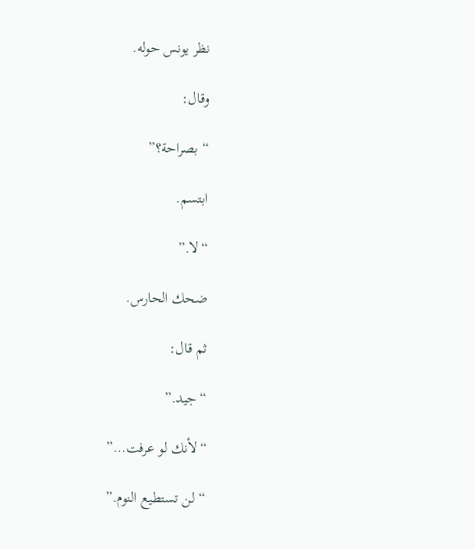نظر يونس حوله.

وقال:

“بصراحة؟”

ابتسم.

“لا.”

ضحك الحارس.

ثم قال:

“جيد.”

“لأنك لو عرفت…”

“لن تستطيع النوم.”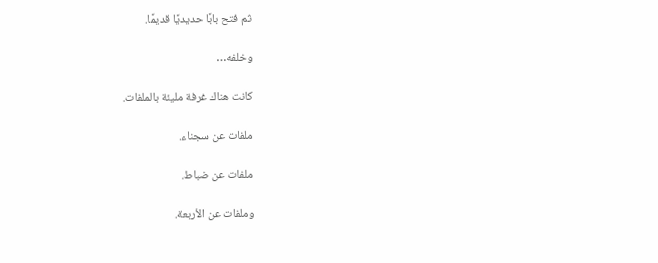ثم فتح بابًا حديديًا قديمًا.

وخلفه…

كانت هناك غرفة مليئة بالملفات.

ملفات عن سجناء.

ملفات عن ضباط.

وملفات عن الأربعة.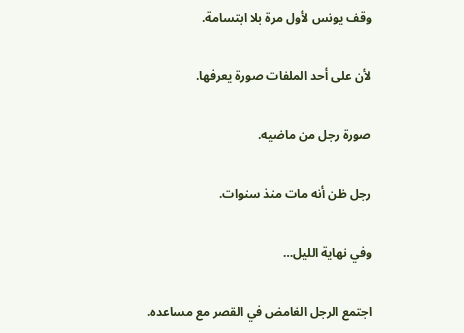وقف يونس لأول مرة بلا ابتسامة.

لأن على أحد الملفات صورة يعرفها.

صورة رجل من ماضيه.

رجل ظن أنه مات منذ سنوات.

وفي نهاية الليل…

اجتمع الرجل الغامض في القصر مع مساعده.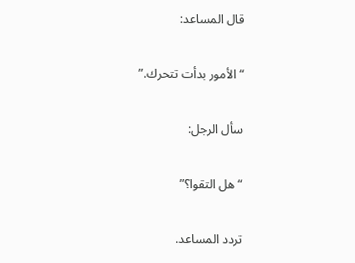قال المساعد:

“الأمور بدأت تتحرك.”

سأل الرجل:

“هل التقوا؟”

تردد المساعد.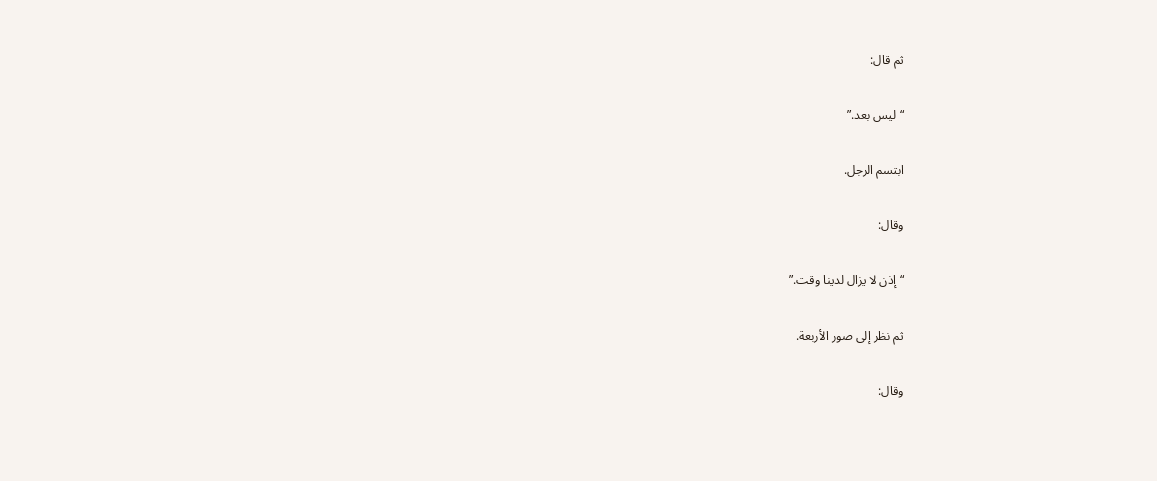ثم قال:

“ليس بعد.”

ابتسم الرجل.

وقال:

“إذن لا يزال لدينا وقت.”

ثم نظر إلى صور الأربعة.

وقال: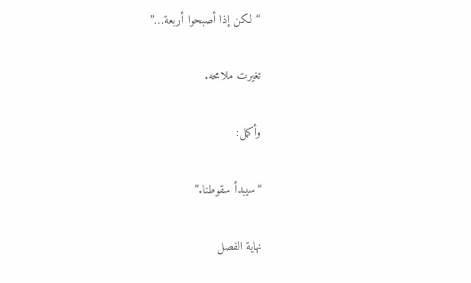“لكن إذا أصبحوا أربعة…”

تغيرت ملامحه.

وأكمل:

“سيبدأ سقوطنا.”

نهاية الفصل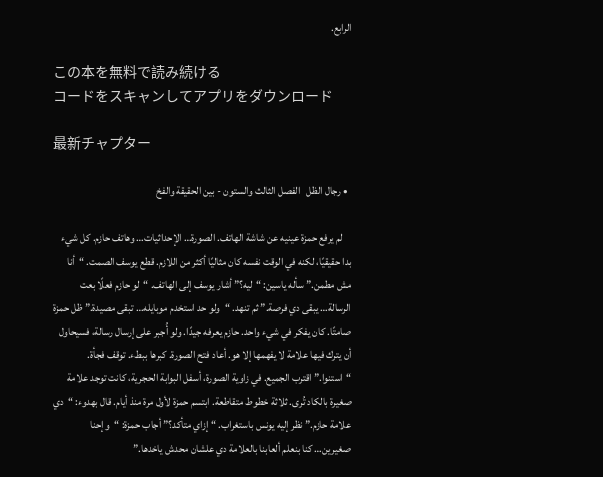الرابع.

この本を無料で読み続ける
コードをスキャンしてアプリをダウンロード

最新チャプター

  • رجال الظل   الفصل الثالث والستون - بين الحقيقة والفخ

    لم يرفع حمزة عينيه عن شاشة الهاتف. الصورة… الإحداثيات… وهاتف حازم. كل شيء بدا حقيقيًا، لكنه في الوقت نفسه كان مثاليًا أكثر من اللازم. قطع يوسف الصمت. “أنا مش مطمن.” سأله ياسين: “ليه؟” أشار يوسف إلى الهاتف. “لو حازم فعلًا بعت الرسالة… يبقى دي فرصة.” ثم تنهد. “ولو حد استخدم موبايله… تبقى مصيدة.” ظل حمزة صامتًا. كان يفكر في شيء واحد. حازم يعرفه جيدًا. ولو أُجبر على إرسال رسالة، فسيحاول أن يترك فيها علامة لا يفهمها إلا هو. أعاد فتح الصورة. كبرها ببطء. توقف فجأة. “استنوا.” اقترب الجميع. في زاوية الصورة، أسفل البوابة الحجرية، كانت توجد علامة صغيرة بالكاد تُرى. ثلاثة خطوط متقاطعة. ابتسم حمزة لأول مرة منذ أيام. قال بهدوء: “دي علامة حازم.” نظر إليه يونس باستغراب. “إزاي متأكد؟” أجاب حمزة: “وإحنا صغيرين… كنا بنعلم ألعابنا بالعلامة دي علشان محدش ياخدها.”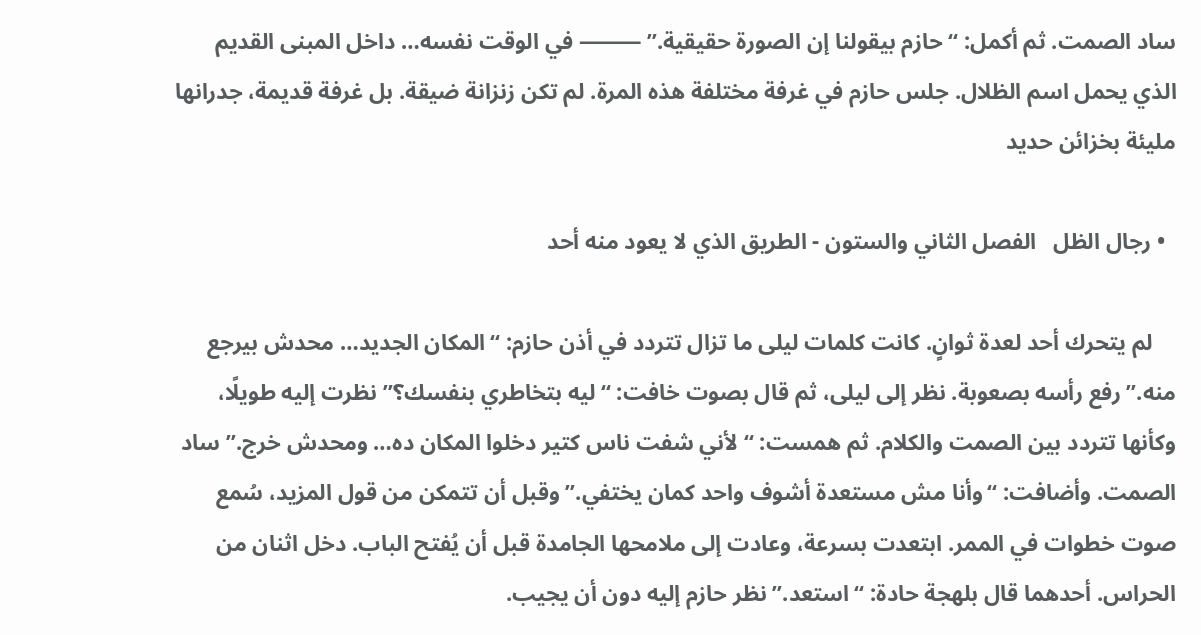ساد الصمت. ثم أكمل: “حازم بيقولنا إن الصورة حقيقية.” ⸻ في الوقت نفسه… داخل المبنى القديم الذي يحمل اسم الظلال. جلس حازم في غرفة مختلفة هذه المرة. لم تكن زنزانة ضيقة. بل غرفة قديمة، جدرانها مليئة بخزائن حديد

  • رجال الظل   الفصل الثاني والستون - الطريق الذي لا يعود منه أحد

    لم يتحرك أحد لعدة ثوانٍ. كانت كلمات ليلى ما تزال تتردد في أذن حازم: “المكان الجديد… محدش بيرجع منه.” رفع رأسه بصعوبة. نظر إلى ليلى، ثم قال بصوت خافت: “ليه بتخاطري بنفسك؟” نظرت إليه طويلًا، وكأنها تتردد بين الصمت والكلام. ثم همست: “لأني شفت ناس كتير دخلوا المكان ده… ومحدش خرج.” ساد الصمت. وأضافت: “وأنا مش مستعدة أشوف واحد كمان يختفي.” وقبل أن تتمكن من قول المزيد، سُمع صوت خطوات في الممر. ابتعدت بسرعة، وعادت إلى ملامحها الجامدة قبل أن يُفتح الباب. دخل اثنان من الحراس. أحدهما قال بلهجة حادة: “استعد.” نظر حازم إليه دون أن يجيب.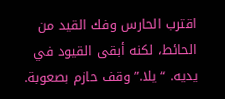اقترب الحارس وفك القيد من الحائط، لكنه أبقى القيود في يديه. “يلا.” وقف حازم بصعوبة.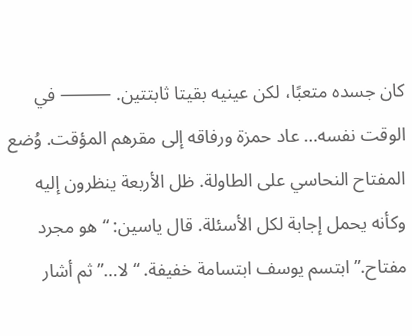كان جسده متعبًا، لكن عينيه بقيتا ثابتتين. ⸻ في الوقت نفسه… عاد حمزة ورفاقه إلى مقرهم المؤقت. وُضع المفتاح النحاسي على الطاولة. ظل الأربعة ينظرون إليه وكأنه يحمل إجابة لكل الأسئلة. قال ياسين: “هو مجرد مفتاح.” ابتسم يوسف ابتسامة خفيفة. “لا…” ثم أشار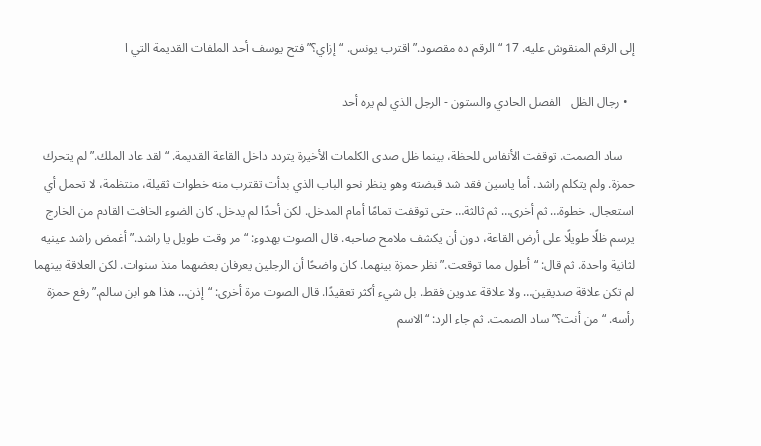إلى الرقم المنقوش عليه. 17 “الرقم ده مقصود.” اقترب يونس. “إزاي؟” فتح يوسف أحد الملفات القديمة التي ا

  • رجال الظل   الفصل الحادي والستون - الرجل الذي لم يره أحد

    ساد الصمت. توقفت الأنفاس للحظة، بينما ظل صدى الكلمات الأخيرة يتردد داخل القاعة القديمة. “لقد عاد الملك.” لم يتحرك حمزة. ولم يتكلم راشد. أما ياسين فقد شد قبضته وهو ينظر نحو الباب الذي بدأت تقترب منه خطوات ثقيلة، منتظمة، لا تحمل أي استعجال. خطوة… ثم أخرى… ثم ثالثة… حتى توقفت تمامًا أمام المدخل. لكن أحدًا لم يدخل. كان الضوء الخافت القادم من الخارج يرسم ظلًا طويلًا على أرض القاعة، دون أن يكشف ملامح صاحبه. قال الصوت بهدوء: “مر وقت طويل يا راشد.” أغمض راشد عينيه لثانية واحدة. ثم قال: “أطول مما توقعت.” نظر حمزة بينهما. كان واضحًا أن الرجلين يعرفان بعضهما منذ سنوات. لكن العلاقة بينهما لم تكن علاقة صديقين… ولا علاقة عدوين فقط. بل شيء أكثر تعقيدًا. قال الصوت مرة أخرى: “إذن… هذا هو ابن سالم.” رفع حمزة رأسه. “من أنت؟” ساد الصمت. ثم جاء الرد: “الاسم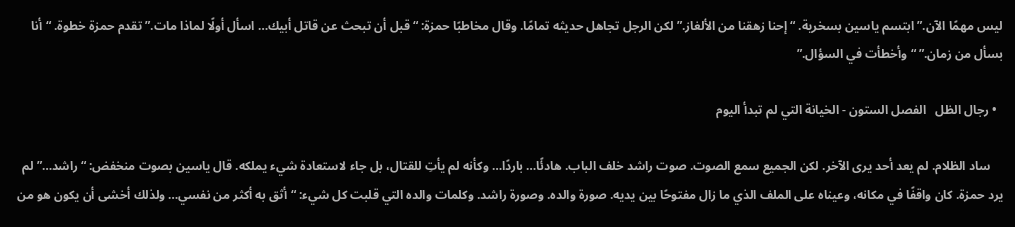ليس مهمًا الآن.” ابتسم ياسين بسخرية. “إحنا زهقنا من الألغاز.” لكن الرجل تجاهل حديثه تمامًا. وقال مخاطبًا حمزة: “قبل أن تبحث عن قاتل أبيك… اسأل أولًا لماذا مات.” تقدم حمزة خطوة. “أنا بسأل من زمان.” “وأخطأت في السؤال.”

  • رجال الظل   الفصل الستون - الخيانة التي لم تبدأ اليوم

    ساد الظلام. لم يعد أحد يرى الآخر. لكن الجميع سمع الصوت. صوت راشد خلف الباب. هادئًا… باردًا… وكأنه لم يأتِ للقتال، بل جاء لاستعادة شيء يملكه. قال ياسين بصوت منخفض: “راشد…” لم يرد حمزة. كان واقفًا في مكانه، وعيناه على الملف الذي ما زال مفتوحًا بين يديه. صورة والده. وصورة راشد. وكلمات والده التي قلبت كل شيء: “أثق به أكثر من نفسي… ولذلك أخشى أن يكون هو من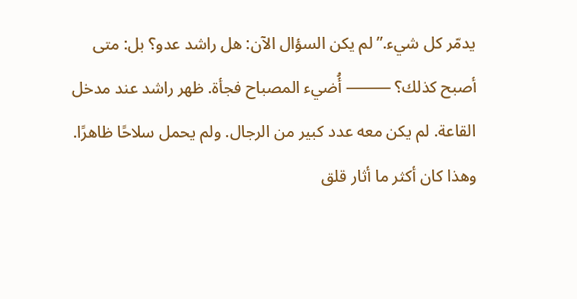يدمّر كل شيء.” لم يكن السؤال الآن: هل راشد عدو؟ بل: متى أصبح كذلك؟ ⸻ أُضيء المصباح فجأة. ظهر راشد عند مدخل القاعة. لم يكن معه عدد كبير من الرجال. ولم يحمل سلاحًا ظاهرًا. وهذا كان أكثر ما أثار قلق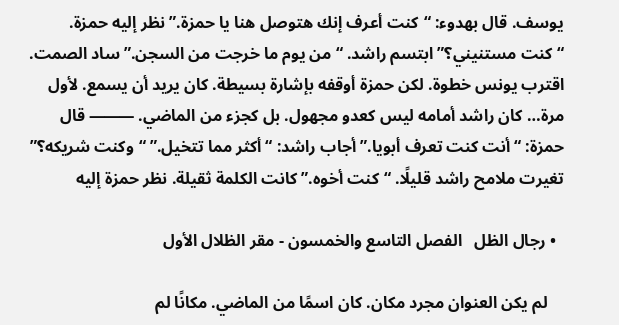يوسف. قال بهدوء: “كنت أعرف إنك هتوصل هنا يا حمزة.” نظر إليه حمزة. “كنت مستنيني؟” ابتسم راشد. “من يوم ما خرجت من السجن.” ساد الصمت. اقترب يونس خطوة. لكن حمزة أوقفه بإشارة بسيطة. كان يريد أن يسمع. لأول مرة… كان راشد أمامه ليس كعدو مجهول. بل كجزء من الماضي. ⸻ قال حمزة: “أنت كنت تعرف أبويا.” أجاب راشد: “أكثر مما تتخيل.” “وكنت شريكه؟” تغيرت ملامح راشد قليلًا. “كنت أخوه.” كانت الكلمة ثقيلة. نظر حمزة إليه

  • رجال الظل   الفصل التاسع والخمسون - مقر الظلال الأول

    لم يكن العنوان مجرد مكان. كان اسمًا من الماضي. مكانًا لم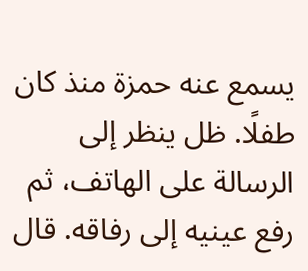يسمع عنه حمزة منذ كان طفلًا. ظل ينظر إلى الرسالة على الهاتف، ثم رفع عينيه إلى رفاقه. قال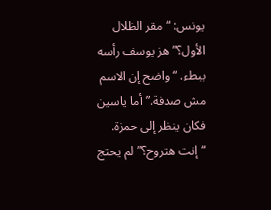يونس: “مقر الظلال الأول؟” هز يوسف رأسه ببطء. “واضح إن الاسم مش صدفة.” أما ياسين فكان ينظر إلى حمزة. “إنت هتروح؟” لم يحتج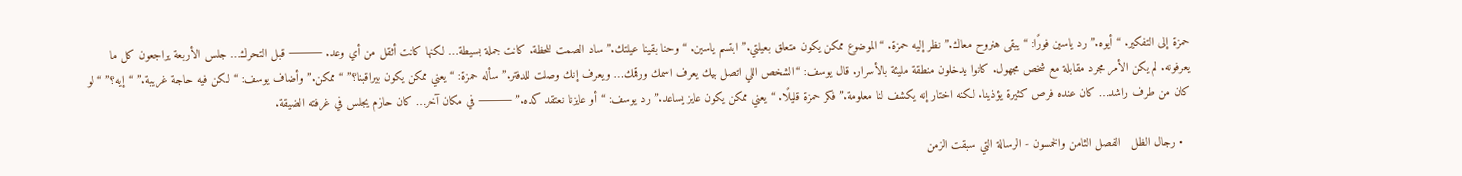حمزة إلى التفكير. “أيوه.” رد ياسين فورًا: “يبقى هنروح معاك.” نظر إليه حمزة. “الموضوع ممكن يكون متعلق بعيلتي.” ابتسم ياسين. “وحنا بقينا عيلتك.” ساد الصمت للحظة. كانت جملة بسيطة… لكنها كانت أثقل من أي وعد. ⸻ قبل التحرك… جلس الأربعة يراجعون كل ما يعرفونه. لم يكن الأمر مجرد مقابلة مع شخص مجهول. كانوا يدخلون منطقة مليئة بالأسرار. قال يوسف: “الشخص اللي اتصل بيك يعرف اسمك ورقمك… ويعرف إنك وصلت للدفتر.” سأله حمزة: “يعني ممكن يكون بيراقبنا؟” “ممكن.” وأضاف يوسف: “لكن فيه حاجة غريبة.” “إيه؟” “لو كان من طرف راشد… كان عنده فرص كثيرة يؤذينا. لكنه اختار إنه يكشف لنا معلومة.” فكر حمزة قليلًا. “يعني ممكن يكون عايز يساعد.” رد يوسف: “أو عايزنا نعتقد كده.” ⸻ في مكان آخر… كان حازم يجلس في غرفته الضيقة.

  • رجال الظل   الفصل الثامن والخمسون - الرسالة التي سبقت الزمن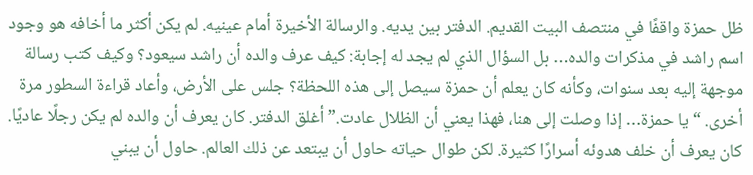ظل حمزة واقفًا في منتصف البيت القديم. الدفتر بين يديه. والرسالة الأخيرة أمام عينيه. لم يكن أكثر ما أخافه هو وجود اسم راشد في مذكرات والده… بل السؤال الذي لم يجد له إجابة: كيف عرف والده أن راشد سيعود؟ وكيف كتب رسالة موجهة إليه بعد سنوات، وكأنه كان يعلم أن حمزة سيصل إلى هذه اللحظة؟ جلس على الأرض، وأعاد قراءة السطور مرة أخرى. “يا حمزة… إذا وصلت إلى هنا، فهذا يعني أن الظلال عادت.” أغلق الدفتر. كان يعرف أن والده لم يكن رجلًا عاديًا. كان يعرف أن خلف هدوئه أسرارًا كثيرة. لكن طوال حياته حاول أن يبتعد عن ذلك العالم. حاول أن يبني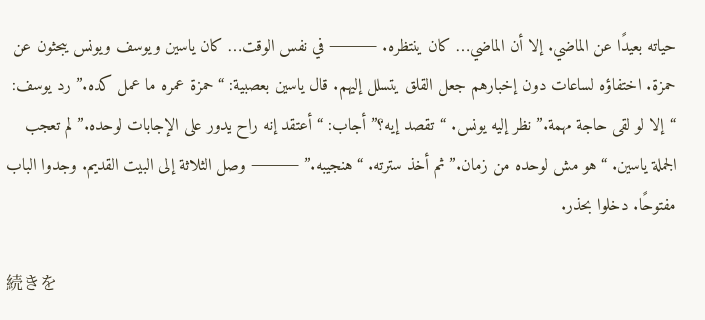حياته بعيدًا عن الماضي. إلا أن الماضي… كان ينتظره. ⸻ في نفس الوقت… كان ياسين ويوسف ويونس يبحثون عن حمزة. اختفاؤه لساعات دون إخبارهم جعل القلق يتسلل إليهم. قال ياسين بعصبية: “حمزة عمره ما عمل كده.” رد يوسف: “إلا لو لقى حاجة مهمة.” نظر إليه يونس. “تقصد إيه؟” أجاب: “أعتقد إنه راح يدور على الإجابات لوحده.” لم تعجب الجملة ياسين. “هو مش لوحده من زمان.” ثم أخذ سترته. “هنجيبه.” ⸻ وصل الثلاثة إلى البيت القديم. وجدوا الباب مفتوحًا. دخلوا بحذر.

続きを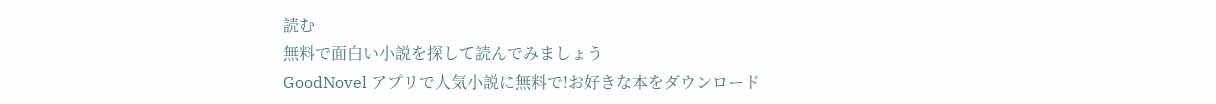読む
無料で面白い小説を探して読んでみましょう
GoodNovel アプリで人気小説に無料で!お好きな本をダウンロード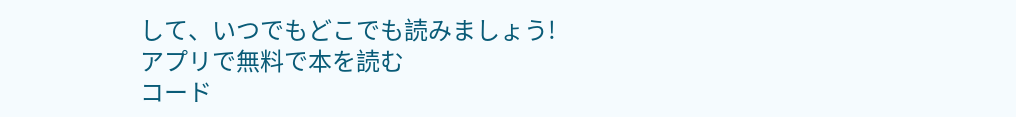して、いつでもどこでも読みましょう!
アプリで無料で本を読む
コード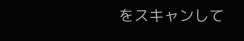をスキャンして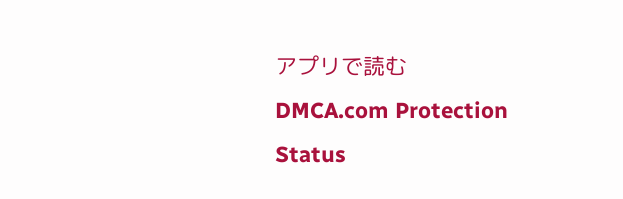アプリで読む
DMCA.com Protection Status